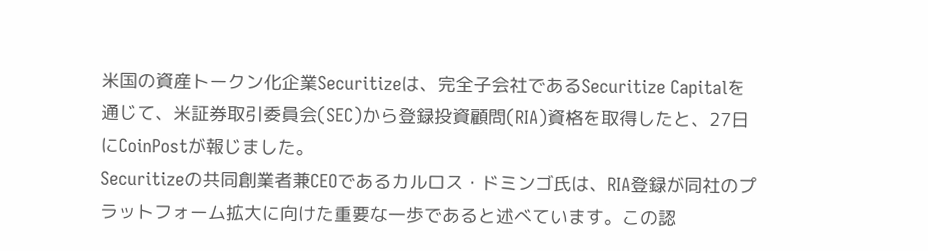米国の資産トークン化企業Securitizeは、完全子会社であるSecuritize Capitalを通じて、米証券取引委員会(SEC)から登録投資顧問(RIA)資格を取得したと、27日にCoinPostが報じました。
Securitizeの共同創業者兼CEOであるカルロス・ドミンゴ氏は、RIA登録が同社のプラットフォーム拡大に向けた重要な一歩であると述べています。この認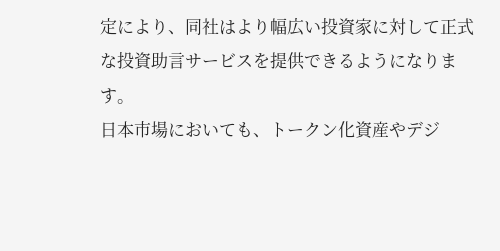定により、同社はより幅広い投資家に対して正式な投資助言サービスを提供できるようになります。
日本市場においても、トークン化資産やデジ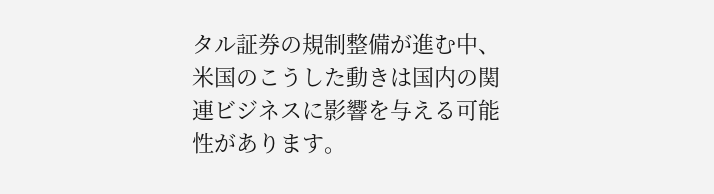タル証券の規制整備が進む中、米国のこうした動きは国内の関連ビジネスに影響を与える可能性があります。